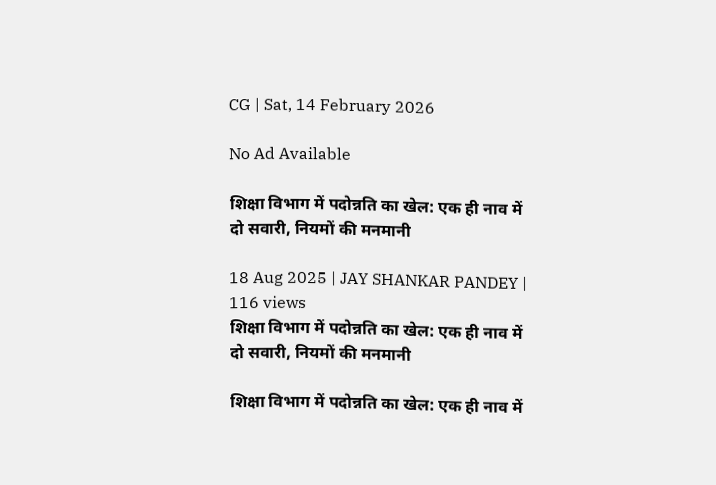CG | Sat, 14 February 2026

No Ad Available

शिक्षा विभाग में पदोन्नति का खेल: एक ही नाव में दो सवारी, नियमों की मनमानी

18 Aug 2025 | JAY SHANKAR PANDEY | 116 views
शिक्षा विभाग में पदोन्नति का खेल: एक ही नाव में दो सवारी, नियमों की मनमानी

शिक्षा विभाग में पदोन्नति का खेल: एक ही नाव में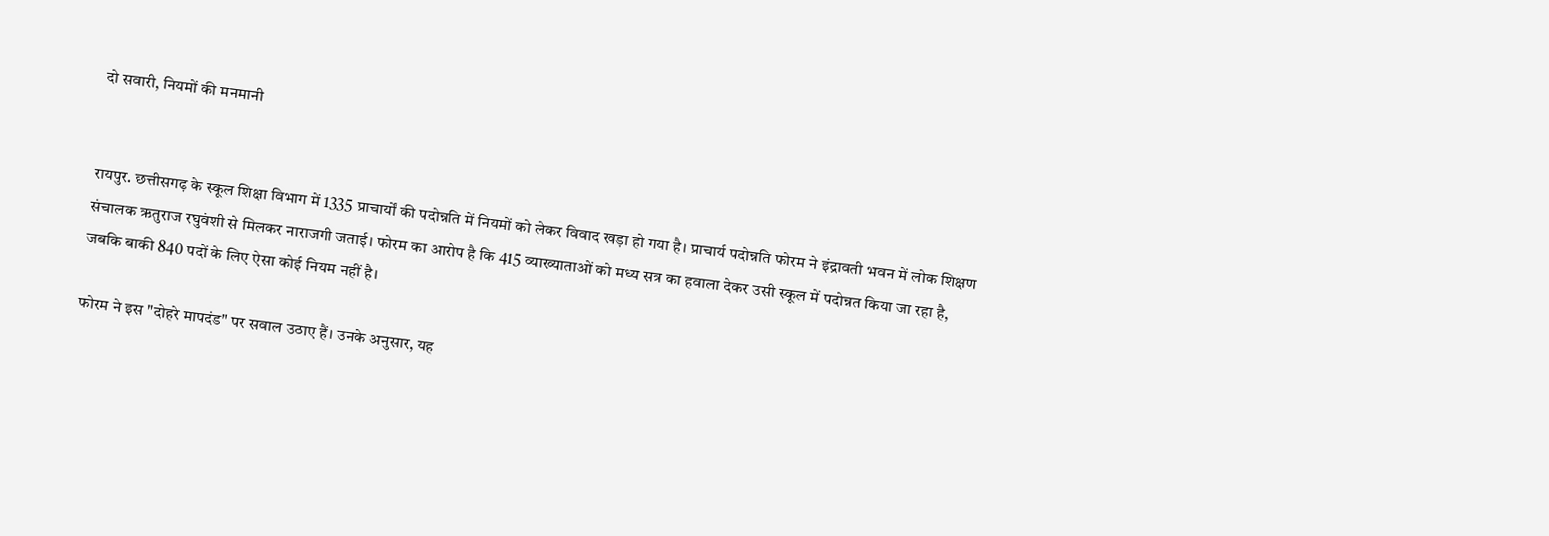दो सवारी, नियमों की मनमानी


रायपुर. छत्तीसगढ़ के स्कूल शिक्षा विभाग में 1335 प्राचार्यों की पदोन्नति में नियमों को लेकर विवाद खड़ा हो गया है। प्राचार्य पदोन्नति फोरम ने इंद्रावती भवन में लोक शिक्षण संचालक ऋतुराज रघुवंशी से मिलकर नाराजगी जताई। फोरम का आरोप है कि 415 व्याख्याताओं को मध्य सत्र का हवाला देकर उसी स्कूल में पदोन्नत किया जा रहा है, जबकि बाकी 840 पदों के लिए ऐसा कोई नियम नहीं है।

फोरम ने इस "दोहरे मापदंड" पर सवाल उठाए हैं। उनके अनुसार, यह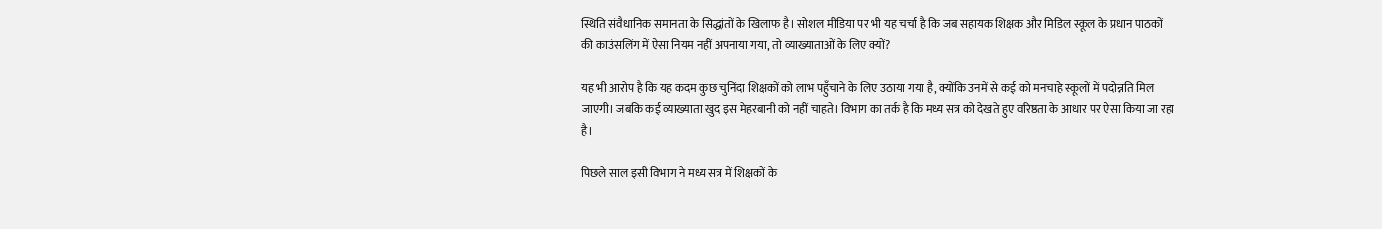स्थिति संवैधानिक समानता के सिद्धांतों के खिलाफ है। सोशल मीडिया पर भी यह चर्चा है कि जब सहायक शिक्षक और मिडिल स्कूल के प्रधान पाठकों की काउंसलिंग में ऐसा नियम नहीं अपनाया गया, तो व्याख्याताओं के लिए क्यों?

यह भी आरोप है कि यह कदम कुछ चुनिंदा शिक्षकों को लाभ पहुँचाने के लिए उठाया गया है, क्योंकि उनमें से कई को मनचाहे स्कूलों में पदोन्नति मिल जाएगी। जबकि कई व्याख्याता खुद इस मेहरबानी को नहीं चाहते। विभाग का तर्क है कि मध्य सत्र को देखते हुए वरिष्ठता के आधार पर ऐसा किया जा रहा है।

पिछले साल इसी विभाग ने मध्य सत्र में शिक्षकों के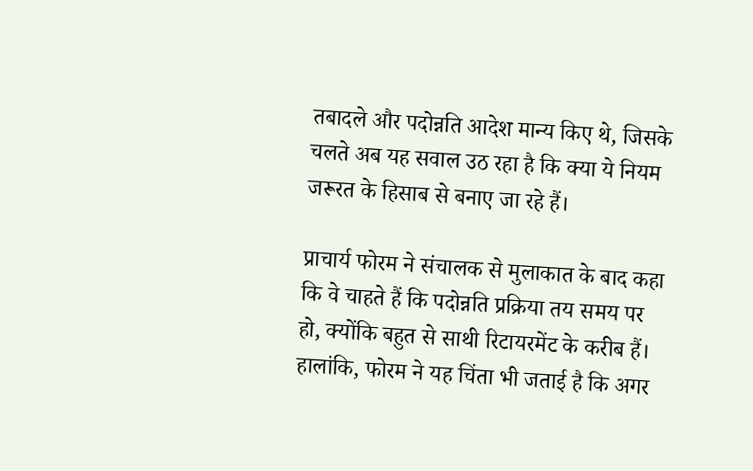तबादले और पदोन्नति आदेश मान्य किए थे, जिसके चलते अब यह सवाल उठ रहा है कि क्या ये नियम जरूरत के हिसाब से बनाए जा रहे हैं।

प्राचार्य फोरम ने संचालक से मुलाकात के बाद कहा कि वे चाहते हैं कि पदोन्नति प्रक्रिया तय समय पर हो, क्योंकि बहुत से साथी रिटायरमेंट के करीब हैं। हालांकि, फोरम ने यह चिंता भी जताई है कि अगर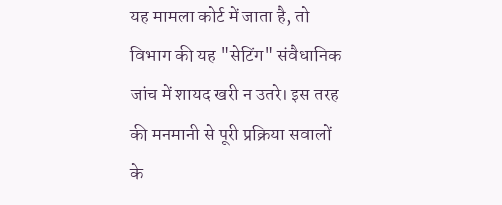यह मामला कोर्ट में जाता है, तो विभाग की यह "सेटिंग" संवैधानिक जांच में शायद खरी न उतरे। इस तरह की मनमानी से पूरी प्रक्रिया सवालों के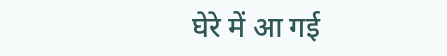घेरे में आ गई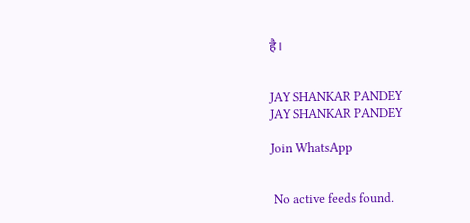है।


JAY SHANKAR PANDEY
JAY SHANKAR PANDEY

Join WhatsApp


 No active feeds found.